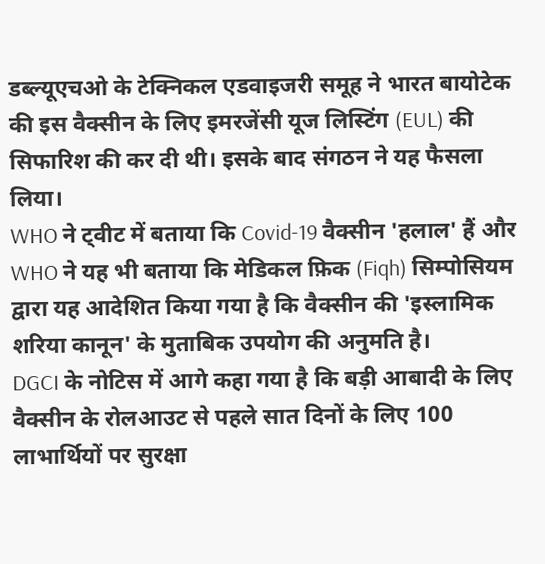डब्ल्यूएचओ के टेक्निकल एडवाइजरी समूह ने भारत बायोटेक की इस वैक्सीन के लिए इमरजेंसी यूज लिस्टिंग (EUL) की सिफारिश की कर दी थी। इसके बाद संगठन ने यह फैसला लिया।
WHO ने ट्वीट में बताया कि Covid-19 वैक्सीन 'हलाल' हैं और WHO ने यह भी बताया कि मेडिकल फ़िक (Fiqh) सिम्पोसियम द्वारा यह आदेशित किया गया है कि वैक्सीन की 'इस्लामिक शरिया कानून' के मुताबिक उपयोग की अनुमति है।
DGCI के नोटिस में आगे कहा गया है कि बड़ी आबादी के लिए वैक्सीन के रोलआउट से पहले सात दिनों के लिए 100 लाभार्थियों पर सुरक्षा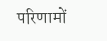परिणामों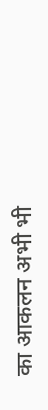का आकलन अभी भी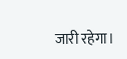जारी रहेगा।